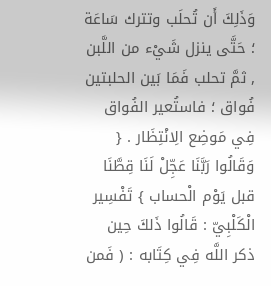وَذَلِكَ أَن تُحلَب وتترك سَاعَة ؛ حَتَّى ينزل شَيْء من اللَّبن , ثمَّ تحلب فَمَا بَين الحلبتين فُواق ؛ فاستُعير الفُواق فِي مَوضِع الِانْتِظَار . { وَقَالُوا رَبَّنَا عَجِّلْ لَنَا قِطَّنَا قبل يَوْم الْحساب } تَفْسِير الْكَلْبِيّ : قَالُوا ذَلكَ حِين ذكر اللَّه فِي كِتَابه : ( فَمن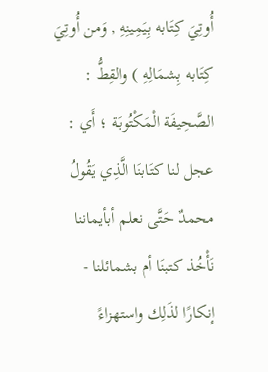أُوتِيَ كِتَابه بِيَمِينِهِ , وَمن أُوتِيَ كِتَابه بِشمَالِهِ ) والقِطُّ : الصَّحِيفَة الْمَكْتُوبَة ؛ أَي : عجل لنا كتَابنَا الَّذِي يَقُولُ محمدٌ حَتَّى نعلم أبأيماننا نَأْخُذ كتبنَا أم بشمائلنا - إنكارًا لذَلِك واستهزاءً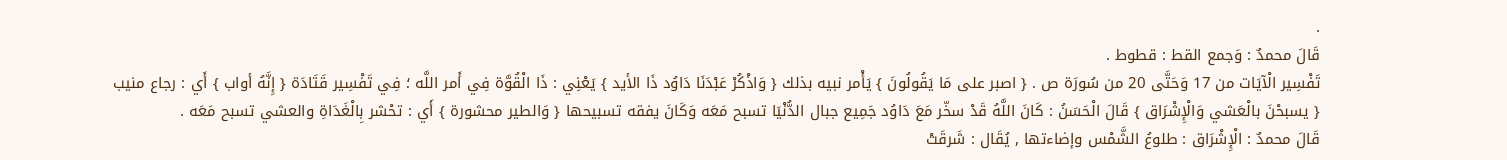.
قَالَ محمدٌ : وَجمع القط : قطوط .
تَفْسِير الْآيَات من 17 وَحَتَّى 20 من سُورَة ص . { اصبر على مَا يَقُولُونَ } يَأْمر نبيه بذلك { وَاذْكُرْ عَبْدَنَا دَاوُد ذَا الأيد } يَعْنِي : ذَا الْقُوَّة فِي أَمر اللَّه ؛ فِي تَفْسِير قَتَادَة { إِنَّهُ أواب } أَي : رجاع منيب { يسبحْنَ بالْعَشي وَالْإِشْرَاق } قَالَ الْحَسَنُ : كَانَ اللَّهُ قَدْ سخّر مَعَ دَاوُد جَمِيع جبال الدُّنْيَا تسبح مَعَه وَكَانَ يفقه تسبيحها { وَالطير محشورة } أَي : تحْشر بِالْغَدَاةِ والعشي تسبح مَعَه .
قَالَ محمدٌ : الْإِشْرَاق : طلوعُ الشَّمْس وإضاءتها , يُقَال : شَرقَتْ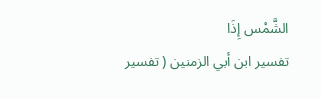الشَّمْس إِذَا
تفسير ابن أبي الزمنين ( تفسير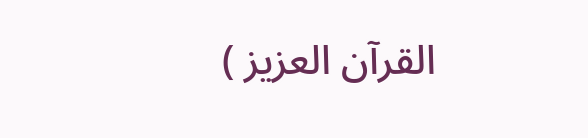القرآن العزيز )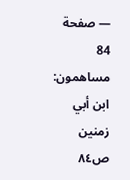— صفحة 84
مساهمون: ابن أبي زمنين
ص٨٤